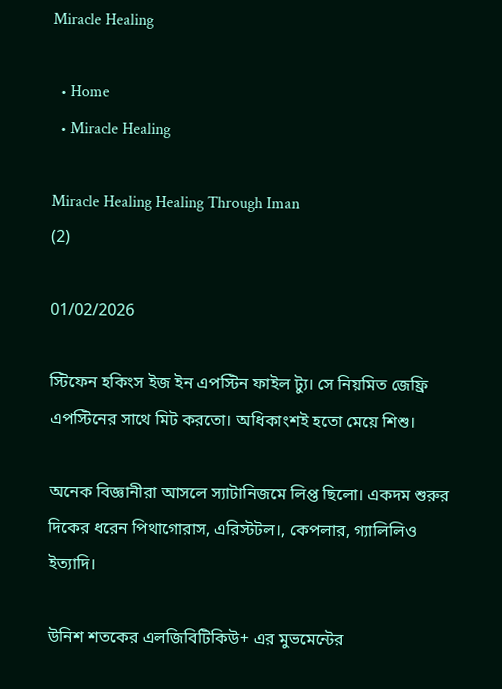Miracle Healing

  • Home
  • Miracle Healing

Miracle Healing Healing Through Iman
(2)

01/02/2026

স্টিফেন হকিংস ইজ ইন এপস্টিন ফাইল ট্যু। সে নিয়মিত জেফ্রি এপস্টিনের সাথে মিট করতো। অধিকাংশই হতো মেয়ে শিশু।

অনেক বিজ্ঞানীরা আসলে স্যাটানিজমে লিপ্ত ছিলো। একদম শুরুর দিকের ধরেন পিথাগোরাস, এরিস্টটল।, কেপলার, গ্যালিলিও ইত্যাদি।

উনিশ শতকের এলজিবিটিকিউ+ এর মুভমেন্টের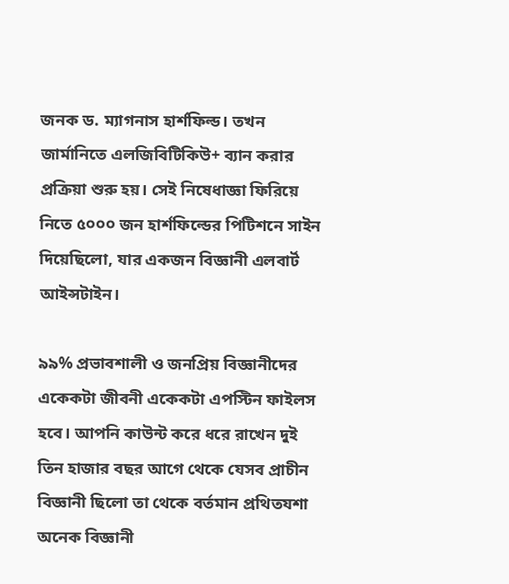জনক ড. ম্যাগনাস হার্শফিল্ড। তখন জার্মানিতে এলজিবিটিকিউ+ ব্যান করার প্রক্রিয়া শুরু হয়। সেই নিষেধাজ্ঞা ফিরিয়ে নিতে ৫০০০ জন হার্শফিল্ডের পিটিশনে সাইন দিয়েছিলো, যার একজন বিজ্ঞানী এলবার্ট আইন্সটাইন।

৯৯% প্রভাবশালী ও জনপ্রিয় বিজ্ঞানীদের একেকটা জীবনী একেকটা এপস্টিন ফাইলস হবে। আপনি কাউন্ট করে ধরে রাখেন দুই তিন হাজার বছর আগে থেকে যেসব প্রাচীন বিজ্ঞানী ছিলো তা থেকে বর্তমান প্রথিতযশা অনেক বিজ্ঞানী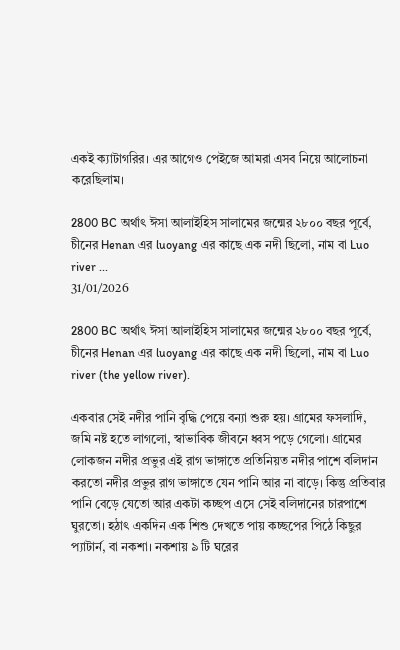একই ক্যাটাগরির। এর আগেও পেইজে আমরা এসব নিয়ে আলোচনা করেছিলাম।

2800 BC অর্থাৎ ঈসা আলাইহিস সালামের জন্মের ২৮০০ বছর পূর্বে, চীনের Henan এর luoyang এর কাছে এক নদী ছিলো, নাম বা Luo river ...
31/01/2026

2800 BC অর্থাৎ ঈসা আলাইহিস সালামের জন্মের ২৮০০ বছর পূর্বে, চীনের Henan এর luoyang এর কাছে এক নদী ছিলো, নাম বা Luo river (the yellow river).

একবার সেই নদীর পানি বৃদ্ধি পেয়ে বন্যা শুরু হয়। গ্রামের ফসলাদি, জমি নষ্ট হতে লাগলো, স্বাভাবিক জীবনে ধ্বস পড়ে গেলো। গ্রামের লোকজন নদীর প্রভুর এই রাগ ভাঙ্গাতে প্রতিনিয়ত নদীর পাশে বলিদান করতো নদীর প্রভুর রাগ ভাঙ্গাতে যেন পানি আর না বাড়ে। কিন্তু প্রতিবার পানি বেড়ে যেতো আর একটা কচ্ছপ এসে সেই বলিদানের চারপাশে ঘুরতো। হঠাৎ একদিন এক শিশু দেখতে পায় কচ্ছপের পিঠে কিছুর প্যাটার্ন, বা নকশা। নকশায় ৯ টি ঘরের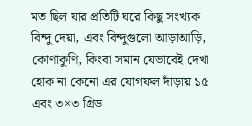মত ছিল যার প্রতিটি ঘরে কিছু সংখ্যক বিন্দু দেয়া, এবং বিন্দুগুলো আড়াআড়ি, কোণাকুণি, কিংবা সমান যেভাবেই দেখা হোক না কেনো এর যোগফল দাঁড়ায় ১৫ এবং ৩×৩ গ্রিড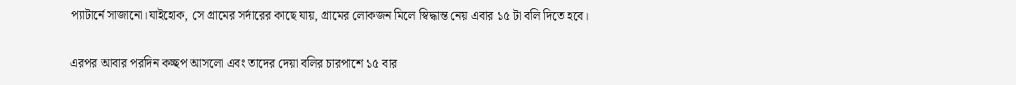প্যাটার্নে সাজানো।যাইহোক, সে গ্রামের সর্দারের কাছে যায়, গ্রামের লোকজন মিলে স্বিদ্ধান্ত নেয় এবার ১৫ টা বলি দিতে হবে।

এরপর আবার পরদিন কচ্ছপ আসলো এবং তাদের দেয়া বলির চারপাশে ১৫ বার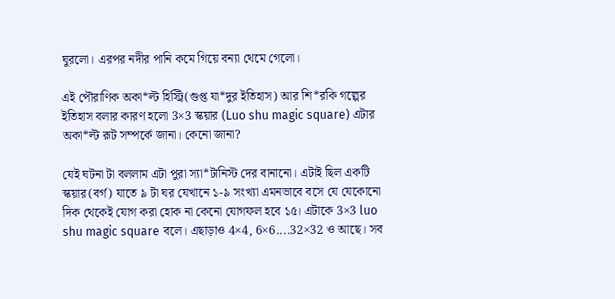ঘুরলো। এরপর নদীর পানি কমে গিয়ে বন্যা থেমে গেলো।

এই পৌরাণিক অকা*ল্ট হিস্ট্রি(গুপ্ত যা*দুর ইতিহাস) আর শি*রকি গল্পের ইতিহাস বলার কারণ হলো 3×3 স্কয়ার (Luo shu magic square) এটার অকা*ল্ট রূট সম্পর্কে জানা। কেনো জানা?

যেই ঘটনা টা বললাম এটা পুরা স্যা*টানিস্ট দের বানানো। এটাই ছিল একটি স্কয়ার(বর্গ) যাতে ৯ টা ঘর যেখানে ১-৯ সংখ্যা এমনভাবে বসে যে যেকোনো দিক থেকেই যোগ করা হোক না কেনো যোগফল হবে ১৫। এটাকে 3×3 luo shu magic square বলে। এছাড়াও 4×4, 6×6....32×32 ও আছে। সব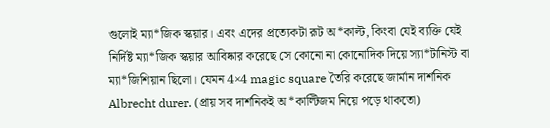গুলোই ম্যা*জিক স্কয়ার। এবং এদের প্রত্যেকটা রূট অ*কাল্ট, কিংবা যেই ব্যক্তি যেই নির্দিষ্ট ম্যা*জিক স্কয়ার আবিষ্কার করেছে সে কোনো না কোনোদিক দিয়ে স্যা*টানিস্ট বা ম্যা*জিশিয়ান ছিলো। যেমন 4×4 magic square তৈরি করেছে জার্মান দার্শনিক Albrecht durer. (প্রায় সব দার্শনিকই অ*কাল্টিজম নিয়ে পড়ে থাকতো)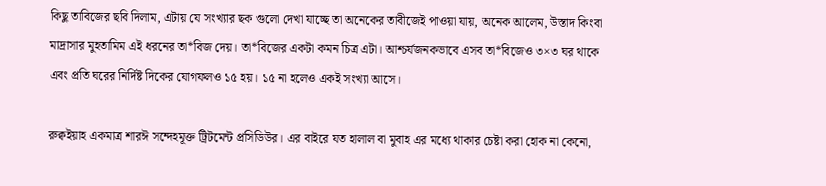কিছু তাবিজের ছবি দিলাম, এটায় যে সংখ্যার ছক গুলো দেখা যাচ্ছে তা অনেকের তাবীজেই পাওয়া যায়, অনেক আলেম, উস্তাদ কিংবা মাদ্রাসার মুহতামিম এই ধরনের তা*বিজ দেয়। তা*বিজের একটা কমন চিত্র এটা। আশ্চর্যজনকভাবে এসব তা*বিজেও ৩×৩ ঘর থাকে এবং প্রতি ঘরের নির্দিষ্ট দিকের যোগফলও ১৫ হয়। ১৫ না হলেও একই সংখ্যা আসে।

রুক্বইয়াহ একমাত্র শারঈ সন্দেহমূক্ত ট্রিটমেন্ট প্রসিডিউর। এর বাইরে যত হালাল বা মুবাহ এর মধ্যে থাকার চেষ্টা করা হোক না কেনো,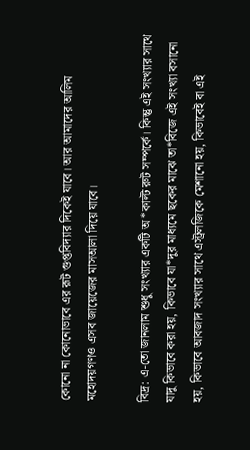কোনো না কোনোভাবে এর রূট গুপ্তবিদ্যার দিকেই যাবে। আর আমাদের আলিম মহোদয়গণও এসব জায়েজের মাসআলা দিয়ে যাবে।

বিদ্র: এ-তো জানলাম শুধু সংখ্যার একটি অ*কাল্ট রুট সম্পর্কে। কিন্তু এই সংখ্যার সাথে যাদু কিভাবে করা হয়, কিভাবে যা*দুর মাধ্যমে ছকের মাঝে তা*বিজে এই সংখ্যা বসানো হয়, কিভাবে আবজাদ সংখ্যার সাথে এস্ট্রলজিকে মেশানো হয়, কিভাবেই বা এই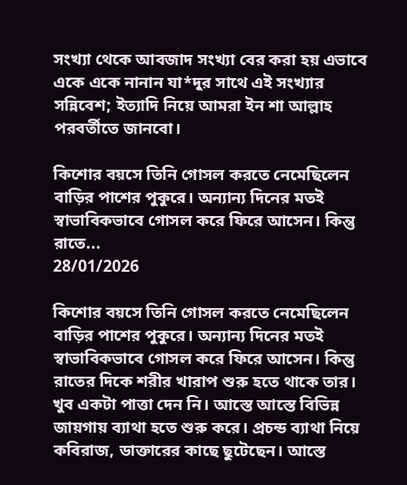সংখ্যা থেকে আবজাদ সংখ্যা বের করা হয় এভাবে একে একে নানান যা*দুর সাথে এই সংখ্যার সন্নিবেশ; ইত্যাদি নিয়ে আমরা ইন শা আল্লাহ পরবর্তীতে জানবো।

কিশোর বয়সে তিনি গোসল করতে নেমেছিলেন বাড়ির পাশের পুকুরে। অন্যান্য দিনের মতই স্বাভাবিকভাবে গোসল করে ফিরে আসেন। কিন্তু রাতে...
28/01/2026

কিশোর বয়সে তিনি গোসল করতে নেমেছিলেন বাড়ির পাশের পুকুরে। অন্যান্য দিনের মতই স্বাভাবিকভাবে গোসল করে ফিরে আসেন। কিন্তু রাতের দিকে শরীর খারাপ শুরু হতে থাকে তার। খুব একটা পাত্তা দেন নি। আস্তে আস্তে বিভিন্ন জায়গায় ব্যাথা হতে শুরু করে। প্রচন্ড ব্যাথা নিয়ে কবিরাজ, ডাক্তারের কাছে ছুটেছেন। আস্তে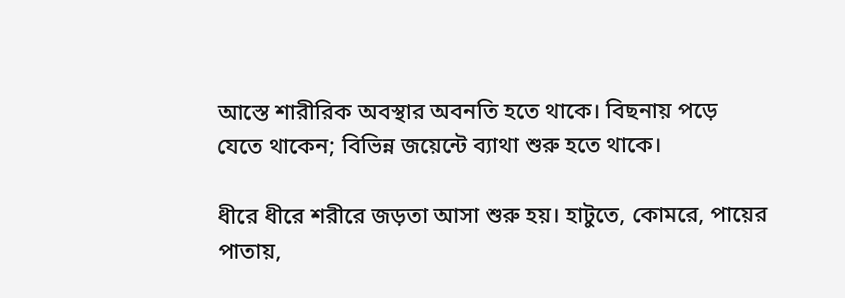আস্তে শারীরিক অবস্থার অবনতি হতে থাকে। বিছনায় পড়ে যেতে থাকেন; বিভিন্ন জয়েন্টে ব্যাথা শুরু হতে থাকে।

ধীরে ধীরে শরীরে জড়তা আসা শুরু হয়। হাটুতে, কোমরে, পায়ের পাতায়,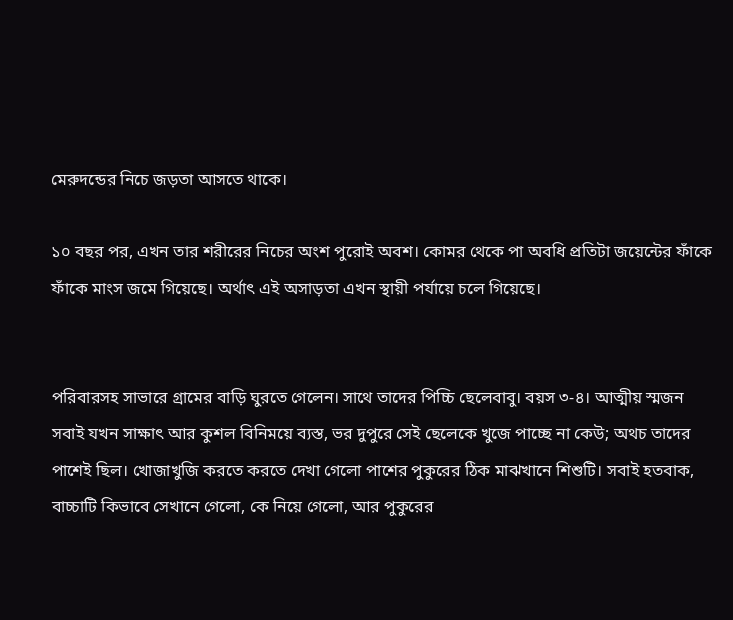মেরুদন্ডের নিচে জড়তা আসতে থাকে।

১০ বছর পর, এখন তার শরীরের নিচের অংশ পুরোই অবশ। কোমর থেকে পা অবধি প্রতিটা জয়েন্টের ফাঁকে ফাঁকে মাংস জমে গিয়েছে। অর্থাৎ এই অসাড়তা এখন স্থায়ী পর্যায়ে চলে গিয়েছে।


পরিবারসহ সাভারে গ্রামের বাড়ি ঘুরতে গেলেন। সাথে তাদের পিচ্চি ছেলেবাবু। বয়স ৩-৪। আত্মীয় স্মজন সবাই যখন সাক্ষাৎ আর কুশল বিনিময়ে ব্যস্ত, ভর দুপুরে সেই ছেলেকে খুজে পাচ্ছে না কেউ; অথচ তাদের পাশেই ছিল। খোজাখুজি করতে করতে দেখা গেলো পাশের পুকুরের ঠিক মাঝখানে শিশুটি। সবাই হতবাক, বাচ্চাটি কিভাবে সেখানে গেলো, কে নিয়ে গেলো, আর পুকুরের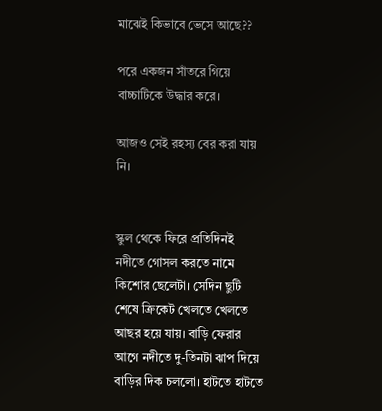মাঝেই কিভাবে ভেসে আছে??

পরে একজন সাঁতরে গিয়ে বাচ্চাটিকে উদ্ধার করে।

আজও সেই রহস্য বের করা যায় নি।


স্কুল থেকে ফিরে প্রতিদিনই নদীতে গোসল করতে নামে কিশোর ছেলেটা। সেদিন ছুটি শেষে ক্রিকেট খেলতে খেলতে আছর হয়ে যায়। বাড়ি ফেরার আগে নদীতে দু-তিনটা ঝাপ দিয়ে বাড়ির দিক চললো। হাটতে হাটতে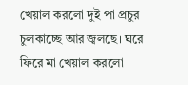খেয়াল করলো দুই পা প্রচুর চুলকাচ্ছে আর জ্বলছে। ঘরে ফিরে মা খেয়াল করলো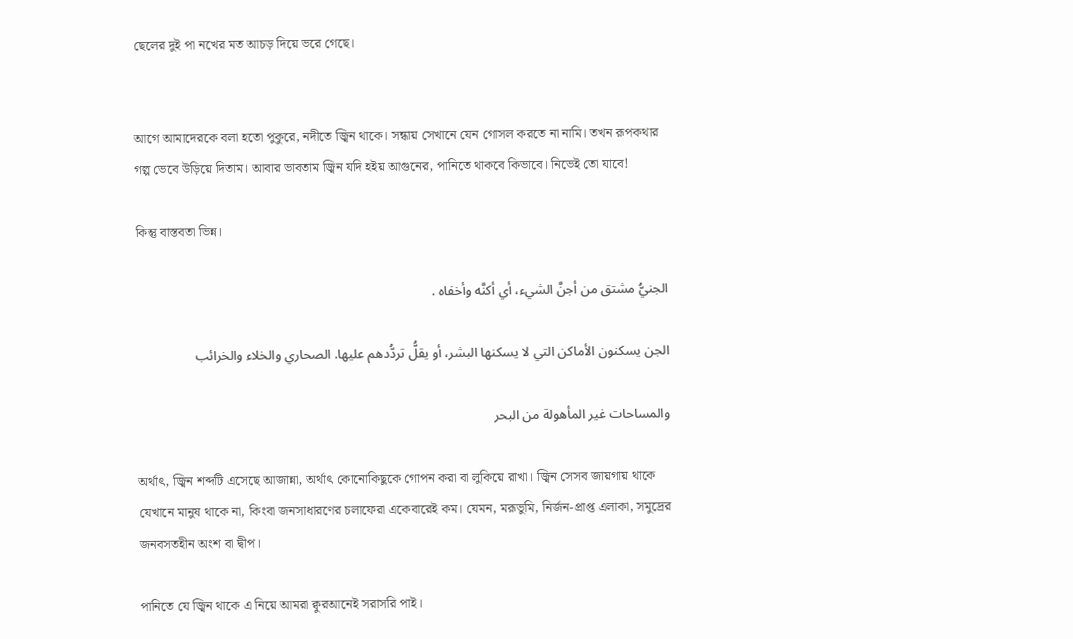ছেলের দুই পা নখের মত আচড় দিয়ে ভরে গেছে।


আগে আমাদেরকে বলা হতো পুকুরে, নদীতে জ্বিন থাকে। সন্ধায় সেখানে যেন গোসল করতে না নামি। তখন রূপকথার গল্প ভেবে উড়িয়ে দিতাম। আবার ভাবতাম জ্বিন যদি হইয় আগুনের, পানিতে থাকবে কিভাবে। নিভেই তো যাবে!

কিন্তু বাস্তবতা ভিন্ন।

الجنيُّ مشتق من أجنَّ الشيء، أي أكنَّه وأخفاه .

الجن يسكنون الأماكن التي لا يسكنها البشر، أو يقلُّ تردُّدهم عليها. الصحاري والخلاء والخرائب

والمساحات غير المأهولة من البحر

অর্থাৎ, জ্বিন শব্দটি এসেছে আজান্না, অর্থাৎ কোনোকিছুকে গোপন করা বা লুকিয়ে রাখা। জ্বিন সেসব জায়গায় থাকে যেখানে মানুষ থাকে না, কিংবা জনসাধারণের চলাফেরা একেবারেই কম। যেমন, মরূভুমি, নির্জন-প্রাপ্ত এলাকা, সমুদ্রের জনবসতহীন অংশ বা দ্বীপ।

পানিতে যে জ্বিন থাকে এ নিয়ে আমরা ক্বুরআনেই সরাসরি পাই।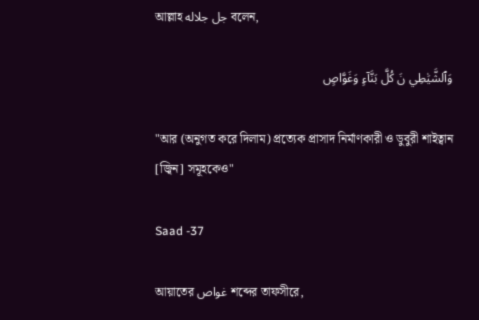আল্লাহ جل جلاله বলেন,

وَٱلشَّيَٰطِي نَ كُلَّ بَنَّآءٍ وَغَوَّاصٍ

"আর (অনুগত করে দিলাম) প্রত্যেক প্রাসাদ নির্মাণকারী ও ডুবুরী শাইত্বান [জ্বিন] সমূহকেও"

Saad -37

আয়াতের غواص শব্দের তাফসীরে,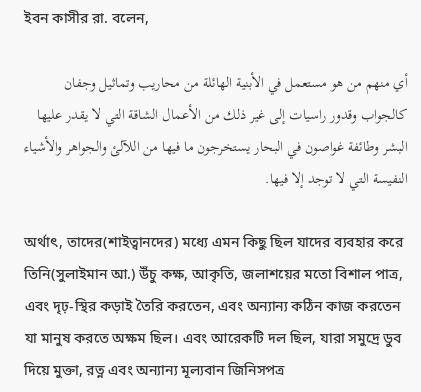ইবন কাসীর রা. বলেন,

أي منهم من هو مستعمل في الأبنية الهائلة من محاريب وتماثيل وجفان كالجواب وقدور راسيات إلى غير ذلك من الأعمال الشاقة التي لا يقدر عليها البشر وطائفة غواصون في البحار يستخرجون ما فيها من اللآلئ والجواهر والأشياء النفيسة التي لا توجد إلا فيها.

অর্থাৎ, তাদের(শাইত্বানদের) মধ্যে এমন কিছু ছিল যাদের ব্যবহার করে তিনি(সুলাইমান আ.) উঁচু কক্ষ, আকৃতি, জলাশয়ের মতো বিশাল পাত্র, এবং দৃঢ়-স্থির কড়াই তৈরি করতেন, এবং অন্যান্য কঠিন কাজ করতেন যা মানুষ করতে অক্ষম ছিল। এবং আরেকটি দল ছিল, যারা সমুদ্রে ডুব দিয়ে মুক্তা, রত্ন এবং অন্যান্য মূল্যবান জিনিসপত্র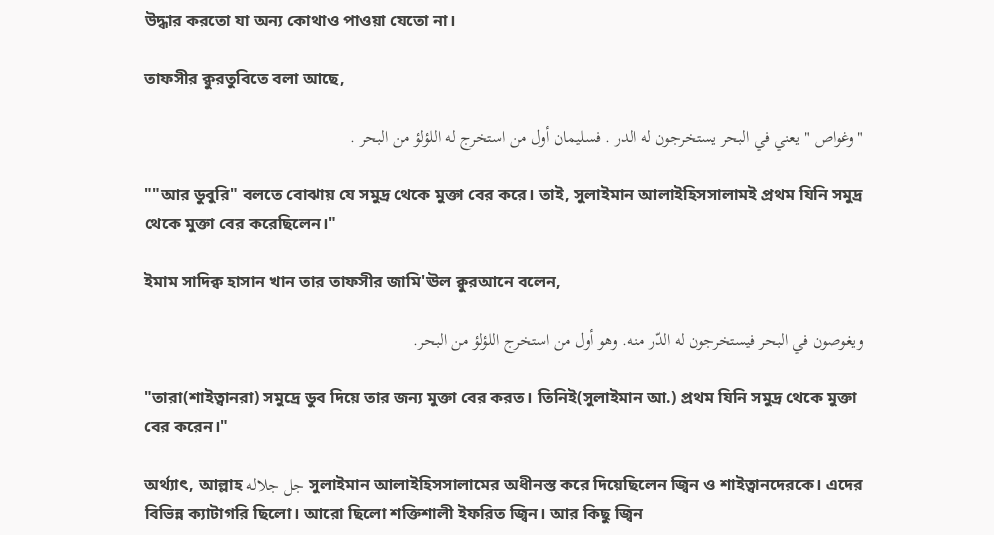উদ্ধার করতো যা অন্য কোথাও পাওয়া যেতো না।

তাফসীর ক্বুরতুবিতে বলা আছে,

"وغواص " يعني في البحر يستخرجون له الدر . فسليمان أول من استخرج له اللؤلؤ من البحر .

""আর ডুবুরি" বলতে বোঝায় যে সমুদ্র থেকে মুক্তা বের করে। তাই, সুলাইমান আলাইহিসসালামই প্রথম যিনি সমুদ্র থেকে মুক্তা বের করেছিলেন।"

ইমাম সাদিক্ব হাসান খান তার তাফসীর জামি'ঊল ক্বুরআনে বলেন,

ويغوصون في البحر فيستخرجون له الدّر منه. وهو أول من استخرج اللؤلؤ من البحر.

"তারা(শাইত্বানরা) সমুদ্রে ডুব দিয়ে তার জন্য মুক্তা বের করত। তিনিই(সুলাইমান আ.) প্রথম যিনি সমুদ্র থেকে মুক্তা বের করেন।"

অর্থ্যাৎ, আল্লাহ جل جلاله সুলাইমান আলাইহিসসালামের অধীনস্ত করে দিয়েছিলেন জ্বিন ও শাইত্বানদেরকে। এদের বিভিন্ন ক্যাটাগরি ছিলো। আরো ছিলো শক্তিশালী ইফরিত জ্বিন। আর কিছু জ্বিন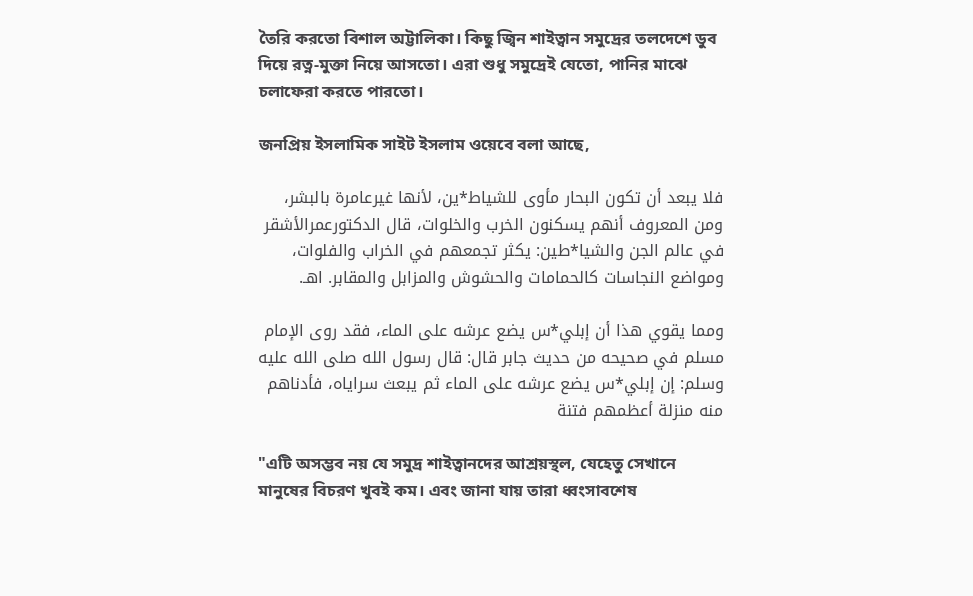তৈরি করতো বিশাল অট্টালিকা। কিছু জ্বিন শাইত্বান সমুদ্রের তলদেশে ডুব দিয়ে রত্ন-মুক্তা নিয়ে আসতো। এরা শুধু সমুদ্রেই যেতো, পানির মাঝে চলাফেরা করতে পারতো।

জনপ্রিয় ইসলামিক সাইট ইসলাম ওয়েবে বলা আছে,

فلا يبعد أن تكون البحار مأوى للشياط*ين، لأنها غيرعامرة بالبشر، ومن المعروف أنهم يسكنون الخرب والخلوات، قال الدكتورعمرالأشقر في عالم الجن والشيا*طين: يكثر تجمعهم في الخراب والفلوات، ومواضع النجاسات كالحمامات والحشوش والمزابل والمقابر. اهـ.

ومما يقوي هذا أن إبلي*س يضع عرشه على الماء، فقد روى الإمام مسلم في صحيحه من حديث جابر قال: قال رسول الله صلى الله عليه وسلم: إن إبلي*س يضع عرشه على الماء ثم يبعث سراياه، فأدناهم منه منزلة أعظمهم فتنة

"এটি অসম্ভব নয় যে সমুদ্র শাইত্বানদের আশ্রয়স্থল, যেহেতু সেখানে মানুষের বিচরণ খুবই কম। এবং জানা যায় তারা ধ্বংসাবশেষ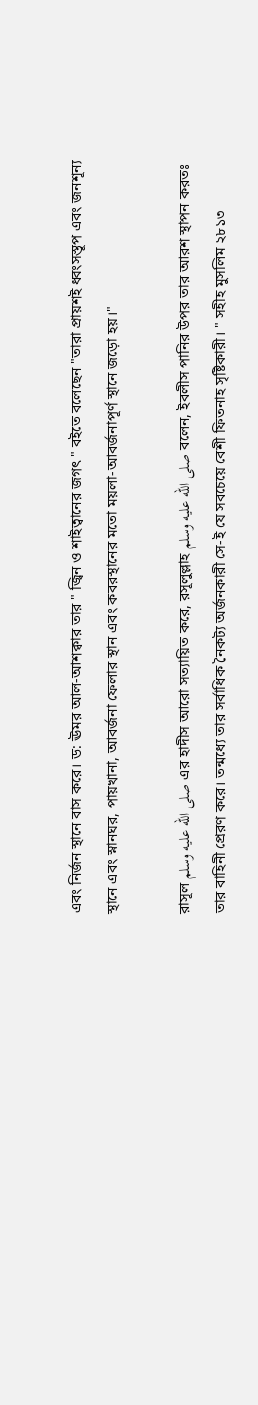এবং নির্জন স্থানে বাস করে। ড: ঊমর আল-আশক্বার তার " জ্বিন ও শাইত্বানের জগৎ " বইতে বলেছেন "তারা প্রায়শই ধ্বংসস্তূপ এবং জনশূন্য স্থানে এবং স্নানঘর, পায়খানা, আবর্জনা ফেলার স্থান এবং কবরস্থানের মতো ময়লা-আবর্জনাপূর্ণ স্থানে জড়ো হয়।"

রাসূল صلى الله عليه وسلم এর হাদীস আরো সত্যায়িত করে, রসূলুল্লাহ صلى الله عليه وسلم বলেন, ইবলীস পানির উপর তার আরশ স্থাপন করতঃ তার বাহিনী প্রেরণ করে। তন্মধ্যে তার সর্বাধিক নৈকট্য অর্জনকারী সে-ই যে সবচেয়ে বেশী ফিতনাহ সৃষ্টিকারী। " সহীহ মুসলিম ২৮১৩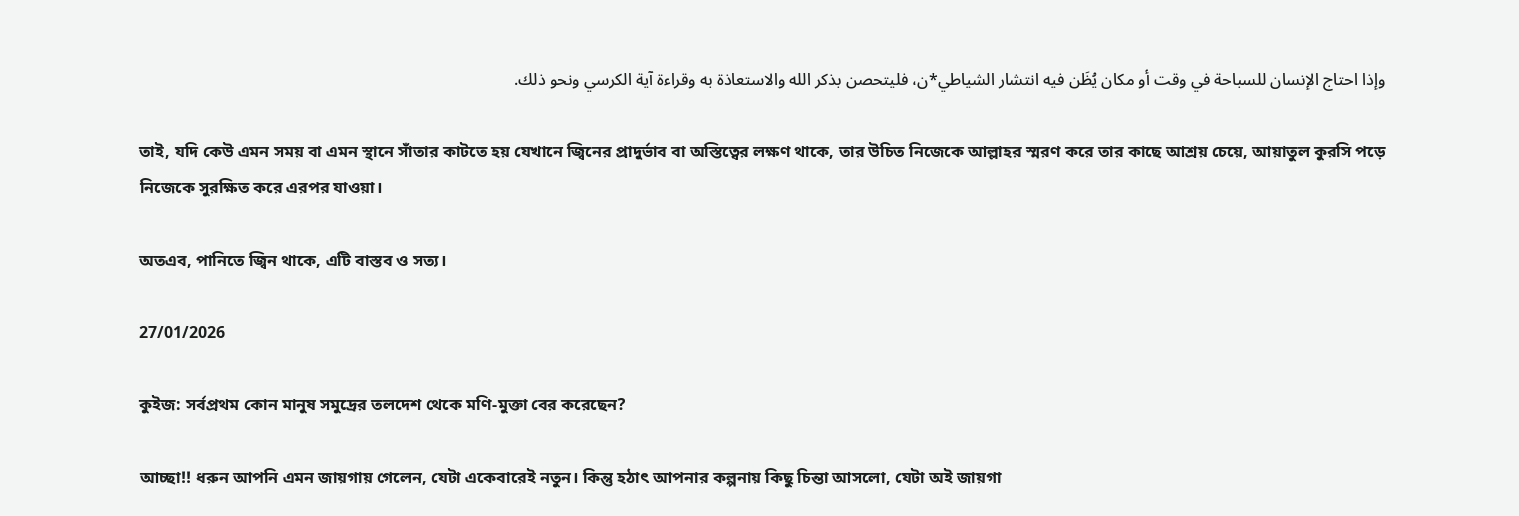وإذا احتاج الإنسان للسباحة في وقت أو مكان يُظَن فيه انتشار الشياطي*ن، فليتحصن بذكر الله والاستعاذة به وقراءة آية الكرسي ونحو ذلك.

তাই, যদি কেউ এমন সময় বা এমন স্থানে সাঁতার কাটতে হয় যেখানে জ্বিনের প্রাদুর্ভাব বা অস্তিত্বের লক্ষণ থাকে, তার উচিত নিজেকে আল্লাহর স্মরণ করে তার কাছে আশ্রয় চেয়ে, আয়াতুল কুরসি পড়ে নিজেকে সুরক্ষিত করে এরপর যাওয়া।

অতএব, পানিতে জ্বিন থাকে, এটি বাস্তব ও সত্য।

27/01/2026

কুইজ: সর্বপ্রথম কোন মানুষ সমুদ্রের তলদেশ থেকে মণি-মুক্তা বের করেছেন?

আচ্ছা!! ধরুন আপনি এমন জায়গায় গেলেন, যেটা একেবারেই নতুন। কিন্তু হঠাৎ আপনার কল্পনায় কিছু চিন্তা আসলো, যেটা অই জায়গা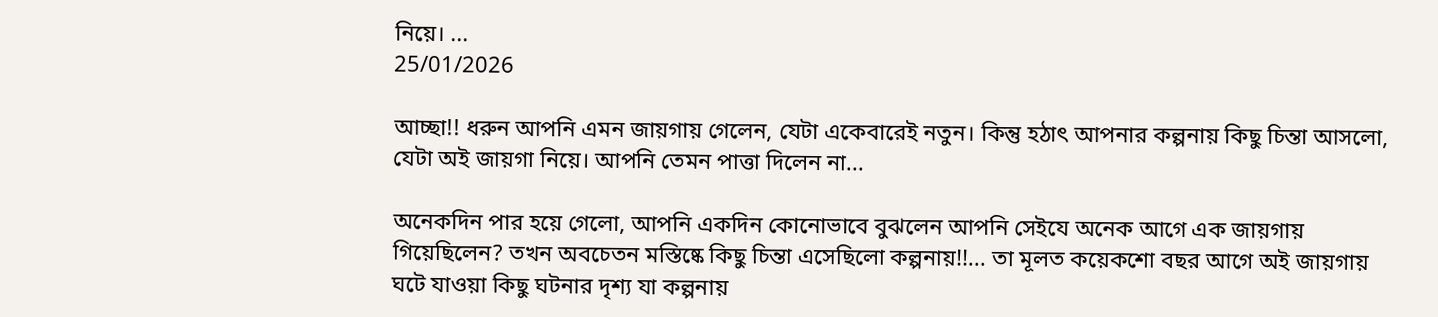নিয়ে। ...
25/01/2026

আচ্ছা!! ধরুন আপনি এমন জায়গায় গেলেন, যেটা একেবারেই নতুন। কিন্তু হঠাৎ আপনার কল্পনায় কিছু চিন্তা আসলো, যেটা অই জায়গা নিয়ে। আপনি তেমন পাত্তা দিলেন না...

অনেকদিন পার হয়ে গেলো, আপনি একদিন কোনোভাবে বুঝলেন আপনি সেইযে অনেক আগে এক জায়গায় গিয়েছিলেন? তখন অবচেতন মস্তিষ্কে কিছু চিন্তা এসেছিলো কল্পনায়!!... তা মূলত কয়েকশো বছর আগে অই জায়গায় ঘটে যাওয়া কিছু ঘটনার দৃশ্য যা কল্পনায়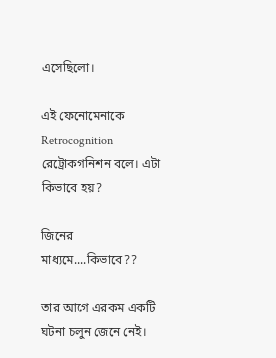এসেছিলো।

এই ফেনোমেনাকে Retrocognition রেট্রোকগনিশন বলে। এটা কিভাবে হয়?

জিনের মাধ্যমে....কিভাবে??

তার আগে এরকম একটি ঘটনা চলুন জেনে নেই।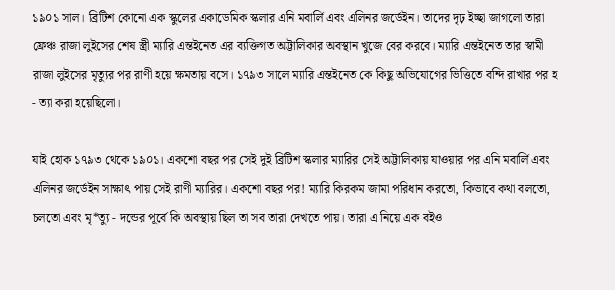১৯০১ সাল। ব্রিটিশ কোনো এক স্কুলের একাডেমিক স্কলার এনি মবার্লি এবং এলিনর জর্ডেইন। তাদের দৃঢ় ইচ্ছা জাগলো তারা ফ্রেঞ্চ রাজা লুইসের শেষ স্ত্রী ম্যারি এন্তইনেত এর ব্যক্তিগত অট্টালিকার অবস্থান খুজে বের করবে। ম্যারি এন্তইনেত তার স্বামী রাজা লুইসের মৃত্যুর পর রাণী হয়ে ক্ষমতায় বসে। ১৭৯৩ সালে ম্যারি এন্তইনেত কে কিছু অভিযোগের ভিত্তিতে বন্দি রাখার পর হ - ত্যা করা হয়েছিলো।

যাই হোক ১৭৯৩ থেকে ১৯০১। একশো বছর পর সেই দুই ব্রিটিশ স্কলার ম্যারির সেই অট্টালিকায় যাওয়ার পর এনি মবার্লি এবং এলিনর জর্ডেইন সাক্ষাৎ পায় সেই রাণী ম্যারির। একশো বছর পর! ম্যারি কিরকম জামা পরিধান করতো, কিভাবে কথা বলতো, চলতো এবং মৃ*ত্যু - দন্ডের পূর্বে কি অবস্থায় ছিল তা সব তারা দেখতে পায়। তারা এ নিয়ে এক বইও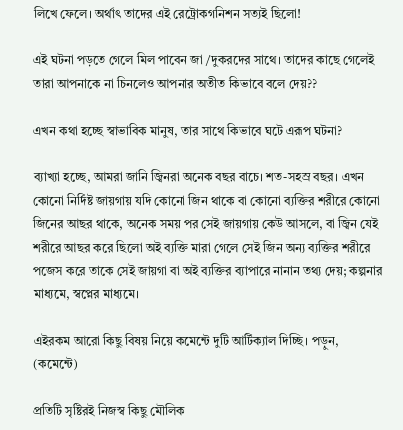লিখে ফেলে। অর্থাৎ তাদের এই রেট্রোকগনিশন সত্যই ছিলো!

এই ঘটনা পড়তে গেলে মিল পাবেন জা /দুকরদের সাথে। তাদের কাছে গেলেই তারা আপনাকে না চিনলেও আপনার অতীত কিভাবে বলে দেয়??

এখন কথা হচ্ছে স্বাভাবিক মানুষ, তার সাথে কিভাবে ঘটে এরূপ ঘটনা?

ব্যাখ্যা হচ্ছে, আমরা জানি জ্বিনরা অনেক বছর বাচে। শত-সহস্র বছর। এখন কোনো নির্দিষ্ট জায়গায় যদি কোনো জিন থাকে বা কোনো ব্যক্তির শরীরে কোনো জিনের আছর থাকে, অনেক সময় পর সেই জায়গায় কেউ আসলে, বা জ্বিন যেই শরীরে আছর করে ছিলো অই ব্যক্তি মারা গেলে সেই জিন অন্য ব্যক্তির শরীরে পজেস করে তাকে সেই জায়গা বা অই ব্যক্তির ব্যাপারে নানান তথ্য দেয়; কল্পনার মাধ্যমে, স্বপ্নের মাধ্যমে।

এইরকম আরো কিছু বিষয় নিয়ে কমেন্টে দুটি আর্টিক্যাল দিচ্ছি। পড়ুন, (কমেন্টে)

প্রতিটি সৃষ্টিরই নিজস্ব কিছু মৌলিক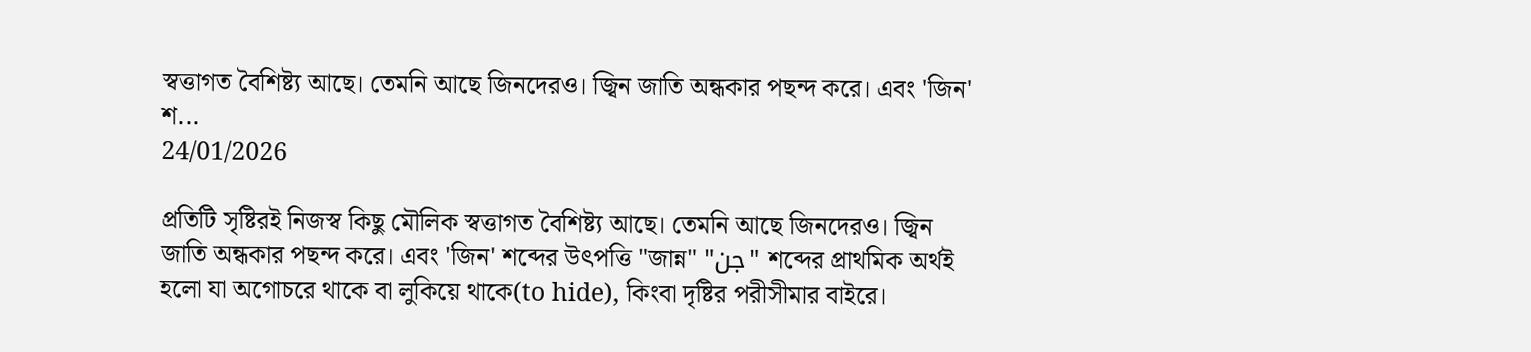স্বত্তাগত বৈশিষ্ট্য আছে। তেমনি আছে জিনদেরও। জ্বিন জাতি অন্ধকার পছন্দ করে। এবং 'জিন' শ...
24/01/2026

প্রতিটি সৃষ্টিরই নিজস্ব কিছু মৌলিক স্বত্তাগত বৈশিষ্ট্য আছে। তেমনি আছে জিনদেরও। জ্বিন জাতি অন্ধকার পছন্দ করে। এবং 'জিন' শব্দের উৎপত্তি "জান্ন" "جن" শব্দের প্রাথমিক অর্থই হলো যা অগোচরে থাকে বা লুকিয়ে থাকে(to hide), কিংবা দৃষ্টির পরীসীমার বাইরে।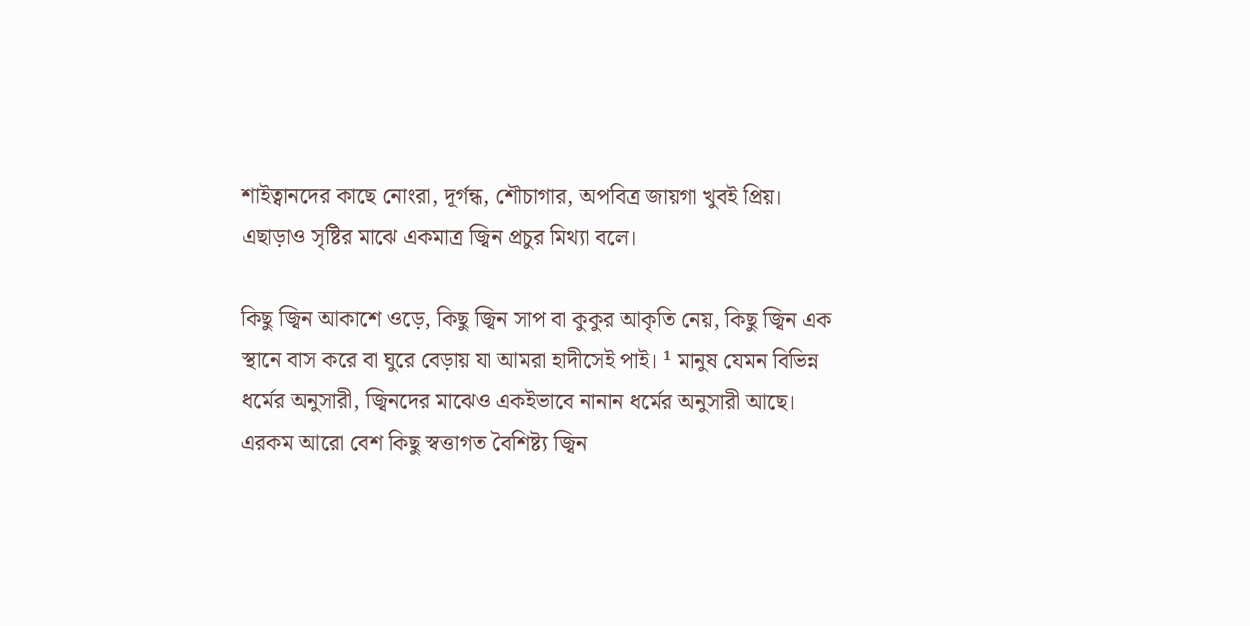শাইত্বানদের কাছে নোংরা, দূর্গন্ধ, শৌচাগার, অপবিত্র জায়গা খুবই প্রিয়। এছাড়াও সৃষ্টির মাঝে একমাত্র জ্বিন প্রচুর মিথ্যা বলে।

কিছু জ্বিন আকাশে ওড়ে, কিছু জ্বিন সাপ বা কুকুর আকৃতি নেয়, কিছু জ্বিন এক স্থানে বাস করে বা ঘুরে বেড়ায় যা আমরা হাদীসেই পাই। ¹ মানুষ যেমন বিভিন্ন ধর্মের অনুসারী, জ্বিনদের মাঝেও একইভাবে নানান ধর্মের অনুসারী আছে। এরকম আরো বেশ কিছু স্বত্তাগত বৈশিষ্ট্য জ্বিন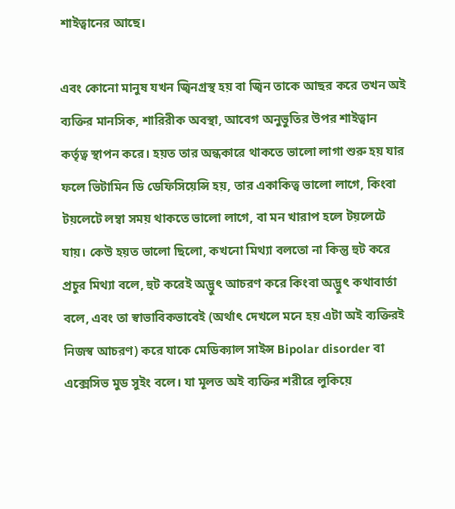শাইত্বানের আছে।

এবং কোনো মানুষ যখন জ্বিনগ্রস্থ হয় বা জ্বিন তাকে আছর করে তখন অই ব্যক্তির মানসিক, শারিরীক অবস্থা, আবেগ অনুভুতির উপর শাইত্বান কর্তৃত্ব স্থাপন করে। হয়ত তার অন্ধকারে থাকতে ভালো লাগা শুরু হয় যার ফলে ভিটামিন ডি ডেফিসিয়েন্সি হয়, তার একাকিত্ব ভালো লাগে, কিংবা টয়লেটে লম্বা সময় থাকতে ভালো লাগে, বা মন খারাপ হলে টয়লেটে যায়। কেউ হয়ত ভালো ছিলো, কখনো মিথ্যা বলতো না কিন্তু হুট করে প্রচুর মিথ্যা বলে, হুট করেই অদ্ভুৎ আচরণ করে কিংবা অদ্ভুৎ কথাবার্তা বলে, এবং তা স্বাভাবিকভাবেই (অর্থাৎ দেখলে মনে হয় এটা অই ব্যক্তিরই নিজস্ব আচরণ) করে যাকে মেডিক্যাল সাইন্স Bipolar disorder বা এক্সেসিভ মুড সুইং বলে। যা মূলত অই ব্যক্তির শরীরে লুকিয়ে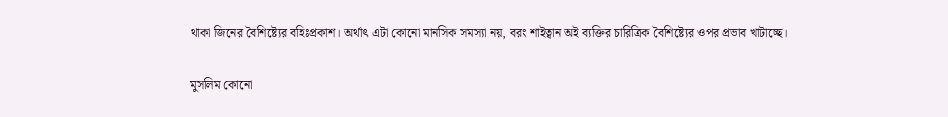থাকা জিনের বৈশিষ্ট্যের বহিঃপ্রকাশ। অর্থাৎ এটা কোনো মানসিক সমস্যা নয়, বরং শাইত্বান অই ব্যক্তির চারিত্রিক বৈশিষ্ট্যের ওপর প্রভাব খাটাচ্ছে।

মুসলিম কোনো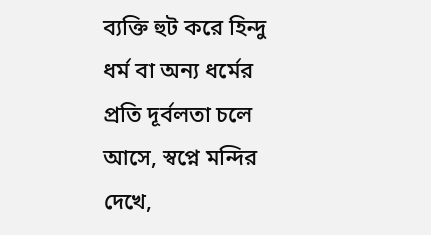ব্যক্তি হুট করে হিন্দু ধর্ম বা অন্য ধর্মের প্রতি দূর্বলতা চলে আসে, স্বপ্নে মন্দির দেখে,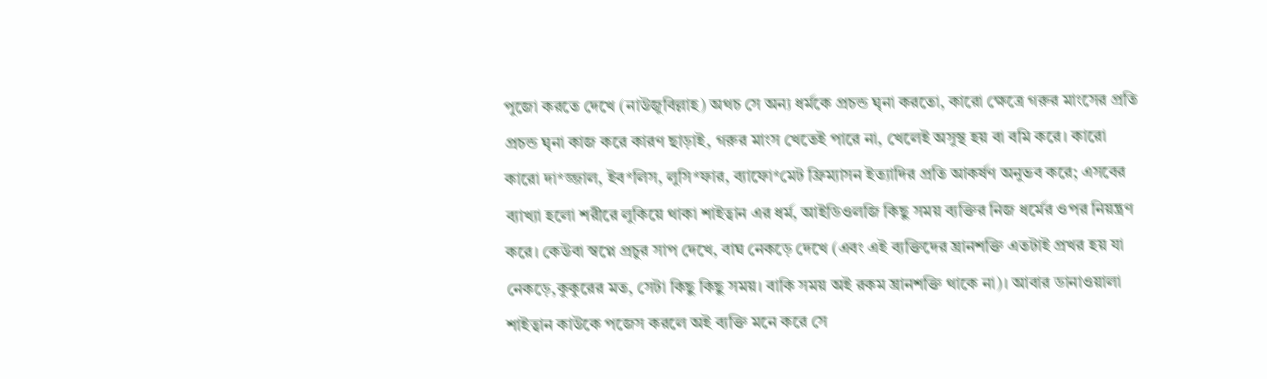পুজো করতে দেখে (নাউজুবিল্লাহ) অথচ সে অন্য ধর্মকে প্রচন্ড ঘৃনা করতো, কারো ক্ষেত্রে গরুর মাংসের প্রতি প্রচন্ড ঘৃনা কাজ করে কারণ ছাড়াই, গরুর মাংস খেতেই পারে না, খেলেই অসুস্থ হয় বা বমি করে। কারো কারো দা*জ্জাল, ইব*লিস, লুসি*ফার, ব্যাফো*মেট ফ্রিম্যাসন ইত্যাদির প্রতি আকর্ষণ অনুভব করে; এসবের ব্যাখ্যা হলো শরীরে লুকিয়ে থাকা শাইত্বান এর ধর্ম, আইডিওলজি কিছু সময় ব্যক্তির নিজ ধর্মের ওপর নিয়ন্ত্রণ করে। কেউবা স্বপ্নে প্রচুর সাপ দেখে, বাঘ নেকড়ে দেখে (এবং এই ব্যক্তিদের ঘ্রানশক্তি এতটাই প্রখর হয় যা নেকড়ে,কুকুরের মত, সেটা কিছু কিছু সময়। বাকি সময় অই রকম ঘ্রানশক্তি থাকে না)। আবার ডানাওয়ালা শাইত্বান কাউকে পজেস করলে অই ব্যক্তি মনে করে সে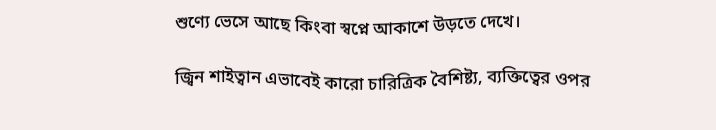শুণ্যে ভেসে আছে কিংবা স্বপ্নে আকাশে উড়তে দেখে।

জ্বিন শাইত্বান এভাবেই কারো চারিত্রিক বৈশিষ্ট্য, ব্যক্তিত্বের ওপর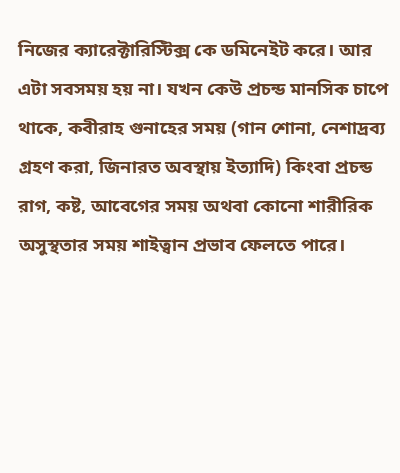নিজের ক্যারেক্টারিস্টিক্স কে ডমিনেইট করে। আর এটা সবসময় হয় না। যখন কেউ প্রচন্ড মানসিক চাপে থাকে, কবীরাহ গুনাহের সময় (গান শোনা, নেশাদ্রব্য গ্রহণ করা, জিনারত অবস্থায় ইত্যাদি) কিংবা প্রচন্ড রাগ, কষ্ট, আবেগের সময় অথবা কোনো শারীরিক অসুস্থতার সময় শাইত্বান প্রভাব ফেলতে পারে।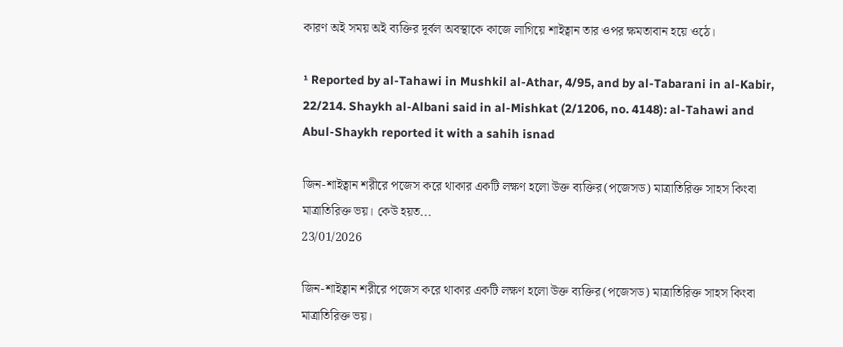কারণ অই সময় অই ব্যক্তির দূর্বল অবস্থাকে কাজে লাগিয়ে শাইত্বান তার ওপর ক্ষমতাবান হয়ে ওঠে।

¹ Reported by al-Tahawi in Mushkil al-Athar, 4/95, and by al-Tabarani in al-Kabir, 22/214. Shaykh al-Albani said in al-Mishkat (2/1206, no. 4148): al-Tahawi and Abul-Shaykh reported it with a sahih isnad

জিন-শাইত্বান শরীরে পজেস করে থাকার একটি লক্ষণ হলো উক্ত ব্যক্তির(পজেসড) মাত্রাতিরিক্ত সাহস কিংবা মাত্রাতিরিক্ত ভয়। কেউ হয়ত...
23/01/2026

জিন-শাইত্বান শরীরে পজেস করে থাকার একটি লক্ষণ হলো উক্ত ব্যক্তির(পজেসড) মাত্রাতিরিক্ত সাহস কিংবা মাত্রাতিরিক্ত ভয়।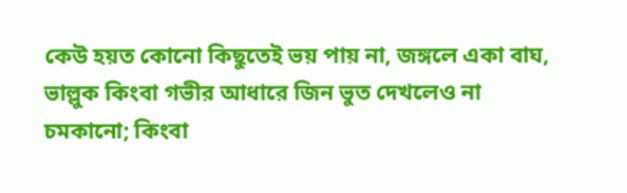কেউ হয়ত কোনো কিছুতেই ভয় পায় না, জঙ্গলে একা বাঘ, ভাল্লুক কিংবা গভীর আধারে জিন ভুত দেখলেও না চমকানো; কিংবা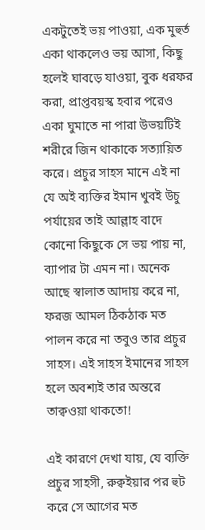একটুতেই ভয় পাওয়া, এক মুহুর্ত একা থাকলেও ভয় আসা, কিছু হলেই ঘাবড়ে যাওয়া, বুক ধরফর করা, প্রাপ্তবয়স্ক হবার পরেও একা ঘুমাতে না পারা উভয়টিই শরীরে জিন থাকাকে সত্যায়িত করে। প্রচুর সাহস মানে এই না যে অই ব্যক্তির ইমান খুবই উচু পর্যায়ের তাই আল্লাহ বাদে কোনো কিছুকে সে ভয় পায় না, ব্যাপার টা এমন না। অনেক আছে স্বালাত আদায় করে না, ফরজ আমল ঠিকঠাক মত পালন করে না তবুও তার প্রচুর সাহস। এই সাহস ইমানের সাহস হলে অবশ্যই তার অন্তরে তাক্বওয়া থাকতো!

এই কারণে দেখা যায়, যে ব্যক্তি প্রচুর সাহসী, রুক্বইয়ার পর হুট করে সে আগের মত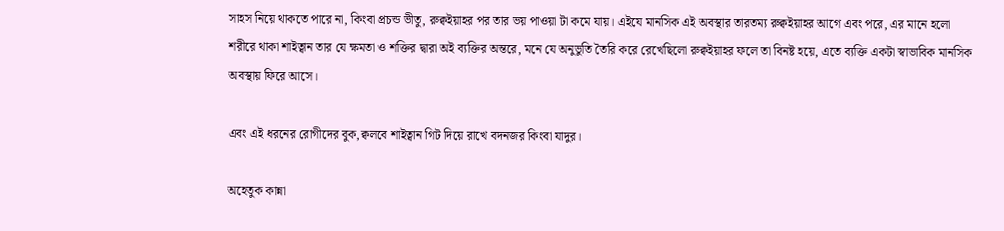সাহস নিয়ে থাকতে পারে না, কিংবা প্রচন্ড ভীতু, রুক্বইয়াহর পর তার ভয় পাওয়া টা কমে যায়। এইযে মানসিক এই অবস্থার তারতম্য রুক্বইয়াহর আগে এবং পরে, এর মানে হলো শরীরে থাকা শাইত্বান তার যে ক্ষমতা ও শক্তির দ্বারা অই ব্যক্তির অন্তরে, মনে যে অনুভুতি তৈরি করে রেখেছিলো রুক্বইয়াহর ফলে তা বিনষ্ট হয়ে, এতে ব্যক্তি একটা স্বাভাবিক মানসিক অবস্থায় ফিরে আসে।

এবং এই ধরনের রোগীদের বুক,ক্বলবে শাইত্বান গিট দিয়ে রাখে বদনজর কিংবা যাদুর।

অহেতুক কান্না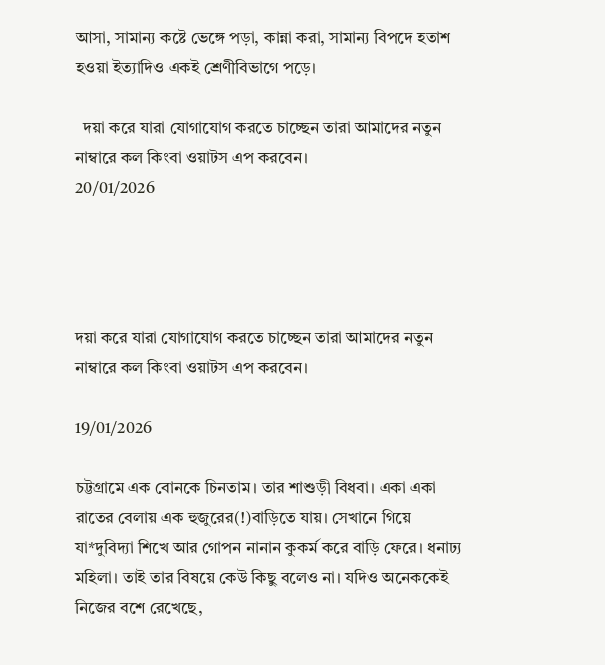আসা, সামান্য কষ্টে ভেঙ্গে পড়া, কান্না করা, সামান্য বিপদে হতাশ হওয়া ইত্যাদিও একই শ্রেণীবিভাগে পড়ে।

  দয়া করে যারা যোগাযোগ করতে চাচ্ছেন তারা আমাদের নতুন নাম্বারে কল কিংবা ওয়াটস এপ করবেন।
20/01/2026




দয়া করে যারা যোগাযোগ করতে চাচ্ছেন তারা আমাদের নতুন নাম্বারে কল কিংবা ওয়াটস এপ করবেন।

19/01/2026

চট্টগ্রামে এক বোনকে চিনতাম। তার শাশুড়ী বিধবা। একা একা রাতের বেলায় এক হুজুরের(!)বাড়িতে যায়। সেখানে গিয়ে যা*দুবিদ্যা শিখে আর গোপন নানান কুকর্ম করে বাড়ি ফেরে। ধনাঢ্য মহিলা। তাই তার বিষয়ে কেউ কিছু বলেও না। যদিও অনেককেই নিজের বশে রেখেছে,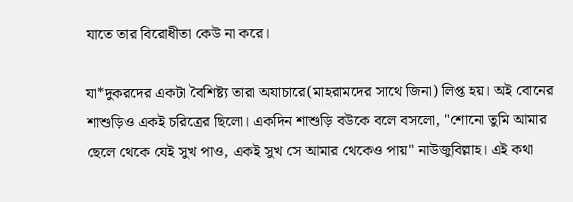যাতে তার বিরোধীতা কেউ না করে।

যা*দুকরদের একটা বৈশিষ্ট্য তারা অযাচারে(মাহরামদের সাথে জিনা) লিপ্ত হয়। অই বোনের শাশুড়িও একই চরিত্রের ছিলো। একদিন শাশুড়ি বউকে বলে বসলো, "শোনো তুমি আমার ছেলে থেকে যেই সুখ পাও, একই সুখ সে আমার থেকেও পায়" নাউজুবিল্লাহ। এই কথা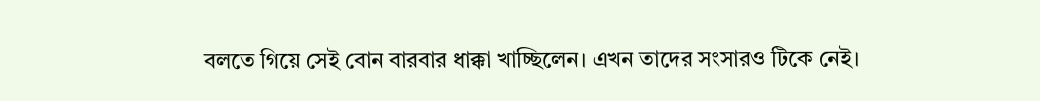বলতে গিয়ে সেই বোন বারবার ধাক্কা খাচ্ছিলেন। এখন তাদের সংসারও টিকে নেই।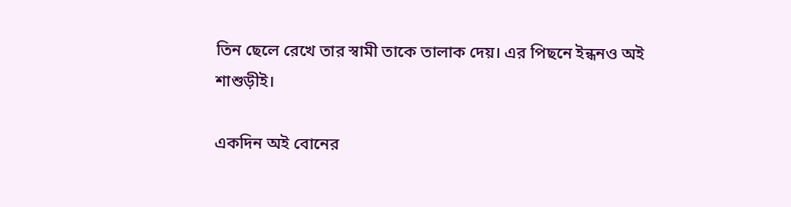তিন ছেলে রেখে তার স্বামী তাকে তালাক দেয়। এর পিছনে ইন্ধনও অই শাশুড়ীই।

একদিন অই বোনের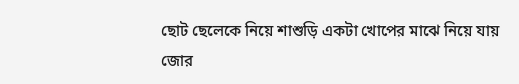ছোট ছেলেকে নিয়ে শাশুড়ি একটা খোপের মাঝে নিয়ে যায় জোর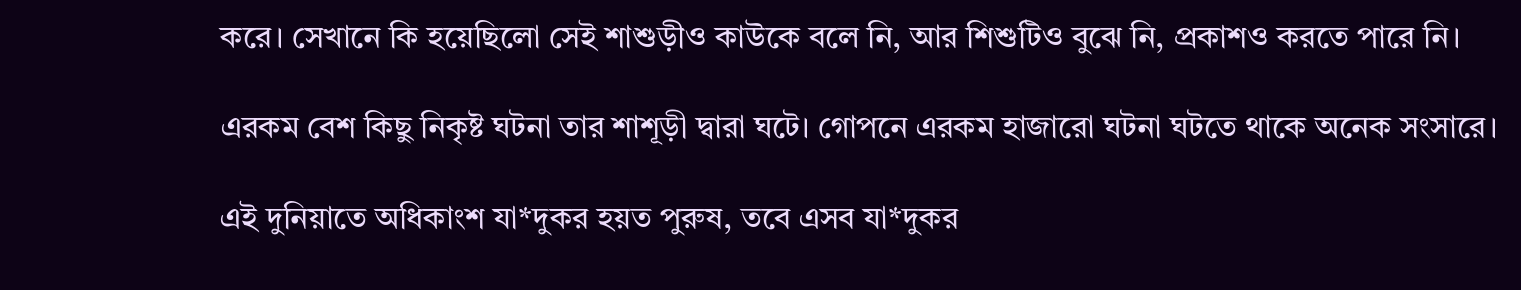করে। সেখানে কি হয়েছিলো সেই শাশুড়ীও কাউকে বলে নি, আর শিশুটিও বুঝে নি, প্রকাশও করতে পারে নি।

এরকম বেশ কিছু নিকৃষ্ট ঘটনা তার শাশূড়ী দ্বারা ঘটে। গোপনে এরকম হাজারো ঘটনা ঘটতে থাকে অনেক সংসারে।

এই দুনিয়াতে অধিকাংশ যা*দুকর হয়ত পুরুষ, তবে এসব যা*দুকর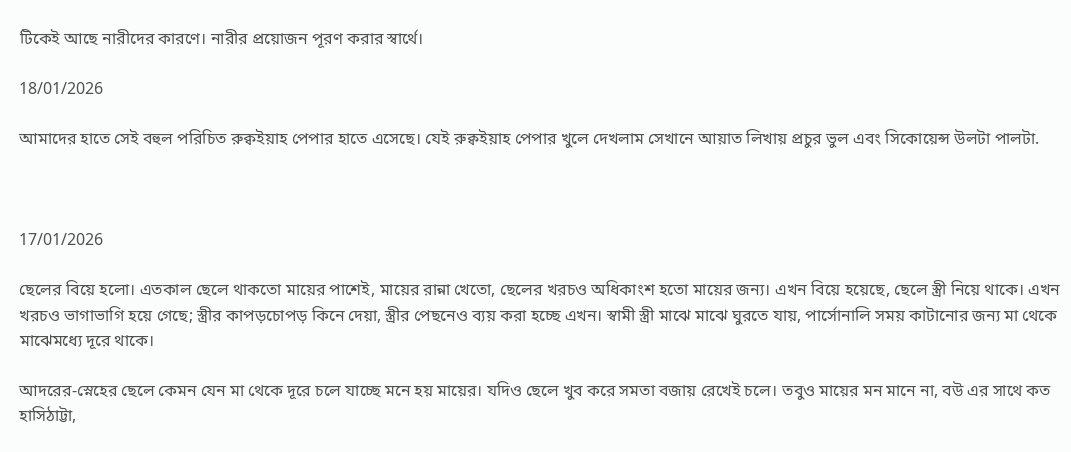টিকেই আছে নারীদের কারণে। নারীর প্রয়োজন পূরণ করার স্বার্থে।

18/01/2026

আমাদের হাতে সেই বহুল পরিচিত রুক্বইয়াহ পেপার হাতে এসেছে। যেই রুক্বইয়াহ পেপার খুলে দেখলাম সেখানে আয়াত লিখায় প্রচুর ভুল এবং সিকোয়েন্স উলটা পালটা.



17/01/2026

ছেলের বিয়ে হলো। এতকাল ছেলে থাকতো মায়ের পাশেই, মায়ের রান্না খেতো, ছেলের খরচও অধিকাংশ হতো মায়ের জন্য। এখন বিয়ে হয়েছে, ছেলে স্ত্রী নিয়ে থাকে। এখন খরচও ভাগাভাগি হয়ে গেছে; স্ত্রীর কাপড়চোপড় কিনে দেয়া, স্ত্রীর পেছনেও ব্যয় করা হচ্ছে এখন। স্বামী স্ত্রী মাঝে মাঝে ঘুরতে যায়, পার্সোনালি সময় কাটানোর জন্য মা থেকে মাঝেমধ্যে দূরে থাকে।

আদরের-স্নেহের ছেলে কেমন যেন মা থেকে দূরে চলে যাচ্ছে মনে হয় মায়ের। যদিও ছেলে খুব করে সমতা বজায় রেখেই চলে। তবুও মায়ের মন মানে না, বউ এর সাথে কত হাসিঠাট্টা,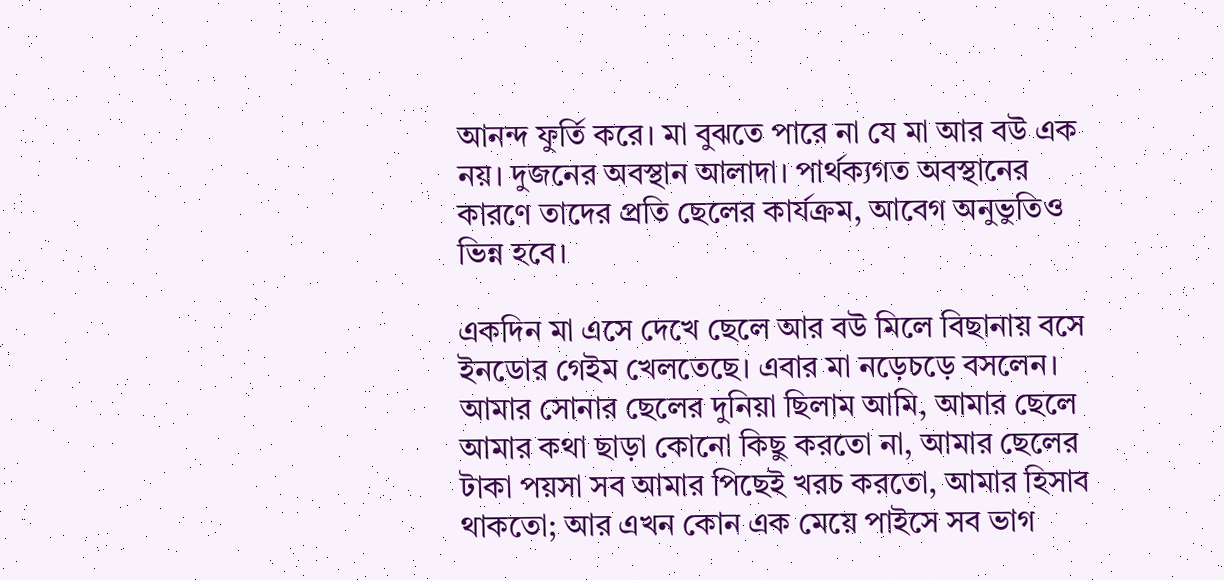আনন্দ ফুর্তি করে। মা বুঝতে পারে না যে মা আর বউ এক নয়। দুজনের অবস্থান আলাদা। পার্থক্যগত অবস্থানের কারণে তাদের প্রতি ছেলের কার্যক্রম, আবেগ অনুভুতিও ভিন্ন হবে।

একদিন মা এসে দেখে ছেলে আর বউ মিলে বিছানায় বসে ইনডোর গেইম খেলতেছে। এবার মা নড়েচড়ে বসলেন। আমার সোনার ছেলের দুনিয়া ছিলাম আমি, আমার ছেলে আমার কথা ছাড়া কোনো কিছু করতো না, আমার ছেলের টাকা পয়সা সব আমার পিছেই খরচ করতো, আমার হিসাব থাকতো; আর এখন কোন এক মেয়ে পাইসে সব ভাগ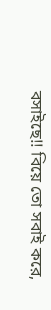বসাইছে!! বিয়ে তো সবাই করে,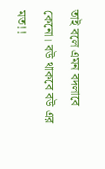তাই বলে এমন বদলাবে কেনো। বউ থাকবে বউ এর মত!!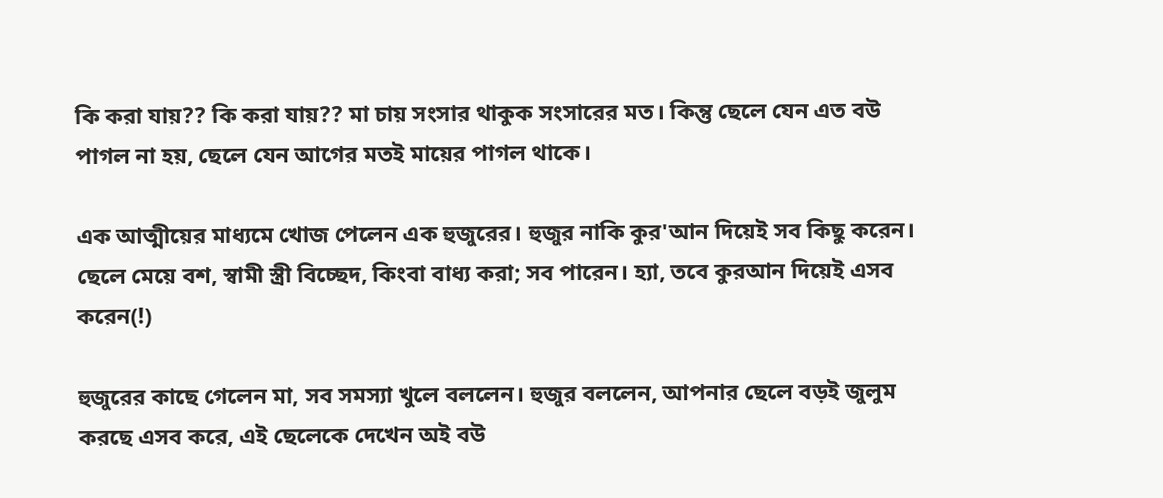কি করা যায়?? কি করা যায়?? মা চায় সংসার থাকুক সংসারের মত। কিন্তু ছেলে যেন এত বউ পাগল না হয়, ছেলে যেন আগের মতই মায়ের পাগল থাকে।

এক আত্মীয়ের মাধ্যমে খোজ পেলেন এক হুজুরের। হুজুর নাকি কুর'আন দিয়েই সব কিছু করেন। ছেলে মেয়ে বশ, স্বামী স্ত্রী বিচ্ছেদ, কিংবা বাধ্য করা; সব পারেন। হ্যা, তবে কুরআন দিয়েই এসব করেন(!)

হুজুরের কাছে গেলেন মা, সব সমস্যা খুলে বললেন। হুজুর বললেন, আপনার ছেলে বড়ই জুলুম করছে এসব করে, এই ছেলেকে দেখেন অই বউ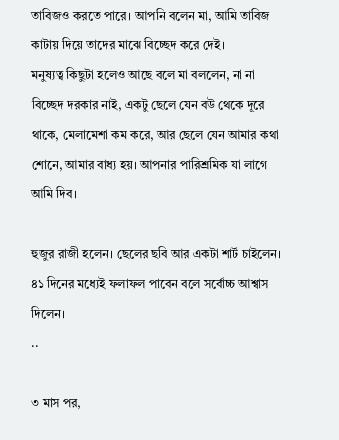তাবিজও করতে পারে। আপনি বলেন মা, আমি তাবিজ কাটায় দিয়ে তাদের মাঝে বিচ্ছেদ করে দেই।
মনুষ্যত্ব কিছুটা হলেও আছে বলে মা বললেন, না না বিচ্ছেদ দরকার নাই, একটু ছেলে যেন বউ থেকে দূরে থাকে, মেলামেশা কম করে, আর ছেলে যেন আমার কথা শোনে, আমার বাধ্য হয়। আপনার পারিশ্রমিক যা লাগে আমি দিব।

হুজুর রাজী হলেন। ছেলের ছবি আর একটা শার্ট চাইলেন। ৪১ দিনের মধ্যেই ফলাফল পাবেন বলে সর্বোচ্চ আশ্বাস দিলেন।
..

৩ মাস পর,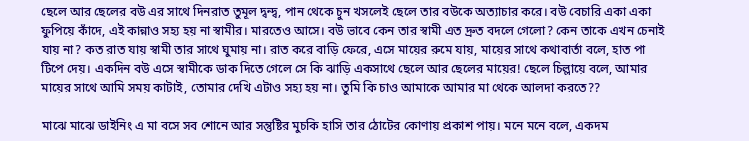ছেলে আর ছেলের বউ এর সাথে দিনরাত তুমূল দ্বন্দ্ব, পান থেকে চুন খসলেই ছেলে তার বউকে অত্যাচার করে। বউ বেচারি একা একা ফুপিয়ে কাঁদে, এই কান্নাও সহ্য হয় না স্বামীর। মারতেও আসে। বউ ভাবে কেন তার স্বামী এত দ্রুত বদলে গেলো? কেন তাকে এখন চেনাই যায় না? কত রাত যায় স্বামী তার সাথে ঘুমায় না। রাত করে বাড়ি ফেরে, এসে মায়ের রুমে যায়, মায়ের সাথে কথাবার্তা বলে, হাত পা টিপে দেয়। একদিন বউ এসে স্বামীকে ডাক দিতে গেলে সে কি ঝাড়ি একসাথে ছেলে আর ছেলের মায়ের! ছেলে চিল্লায়ে বলে, আমার মায়ের সাথে আমি সময় কাটাই, তোমার দেখি এটাও সহ্য হয় না। তুমি কি চাও আমাকে আমার মা থেকে আলদা করতে??

মাঝে মাঝে ডাইনিং এ মা বসে সব শোনে আর সন্তুষ্টির মুচকি হাসি তার ঠোটের কোণায় প্রকাশ পায়। মনে মনে বলে, একদম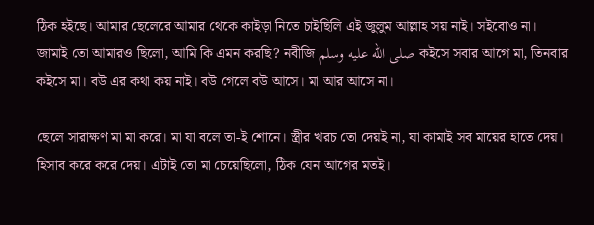ঠিক হইছে। আমার ছেলেরে আমার থেকে কাইড়া নিতে চাইছিলি এই জুলুম আল্লাহ সয় নাই। সইবোও না। জামাই তো আমারও ছিলো, আমি কি এমন করছি? নবীজি صلى الله عليه وسلم কইসে সবার আগে মা, তিনবার কইসে মা। বউ এর কথা কয় নাই। বউ গেলে বউ আসে। মা আর আসে না।

ছেলে সারাক্ষণ মা মা করে। মা যা বলে তা-ই শোনে। স্ত্রীর খরচ তো দেয়ই না, যা কামাই সব মায়ের হাতে দেয়। হিসাব করে করে দেয়। এটাই তো মা চেয়েছিলো, ঠিক যেন আগের মতই।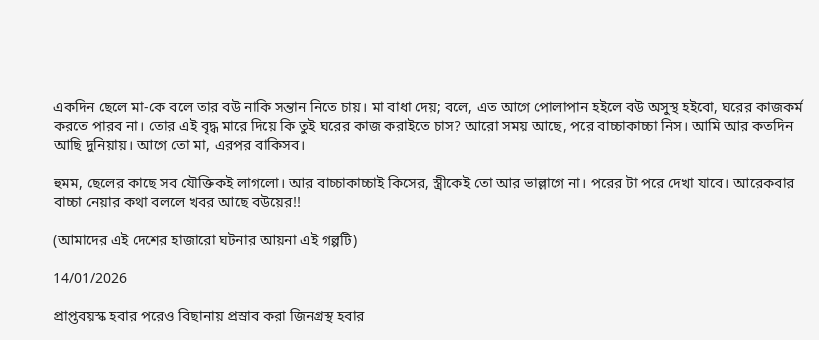একদিন ছেলে মা-কে বলে তার বউ নাকি সন্তান নিতে চায়। মা বাধা দেয়; বলে, এত আগে পোলাপান হইলে বউ অসুস্থ হইবো, ঘরের কাজকর্ম করতে পারব না। তোর এই বৃদ্ধ মারে দিয়ে কি তুই ঘরের কাজ করাইতে চাস? আরো সময় আছে, পরে বাচ্চাকাচ্চা নিস। আমি আর কতদিন আছি দুনিয়ায়। আগে তো মা, এরপর বাকিসব।

হুমম, ছেলের কাছে সব যৌক্তিকই লাগলো। আর বাচ্চাকাচ্চাই কিসের, স্ত্রীকেই তো আর ভাল্লাগে না। পরের টা পরে দেখা যাবে। আরেকবার বাচ্চা নেয়ার কথা বললে খবর আছে বউয়ের!!

(আমাদের এই দেশের হাজারো ঘটনার আয়না এই গল্পটি)

14/01/2026

প্রাপ্তবয়স্ক হবার পরেও বিছানায় প্রস্রাব করা জিনগ্রস্থ হবার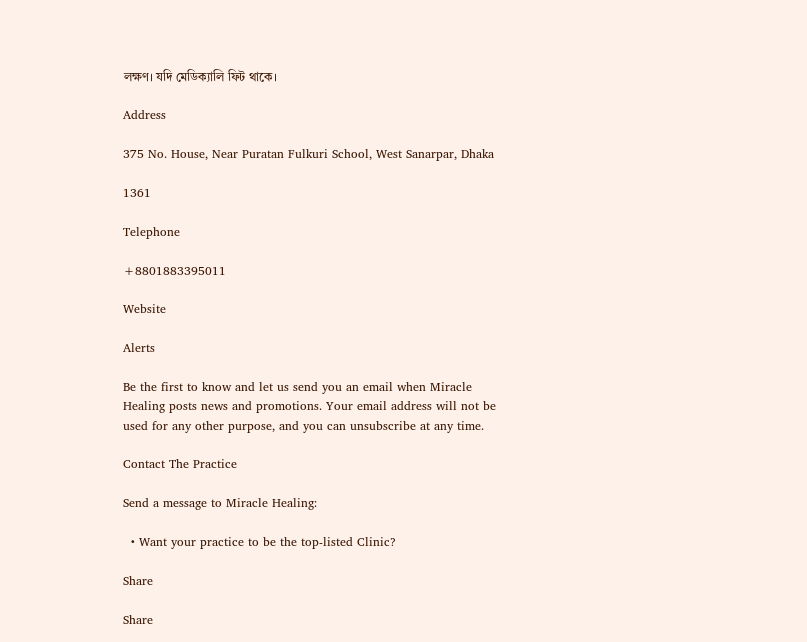লক্ষণ। যদি মেডিক্যালি ফিট থাকে।

Address

375 No. House, Near Puratan Fulkuri School, West Sanarpar, Dhaka

1361

Telephone

+8801883395011

Website

Alerts

Be the first to know and let us send you an email when Miracle Healing posts news and promotions. Your email address will not be used for any other purpose, and you can unsubscribe at any time.

Contact The Practice

Send a message to Miracle Healing:

  • Want your practice to be the top-listed Clinic?

Share

Share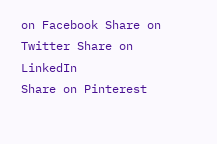on Facebook Share on Twitter Share on LinkedIn
Share on Pinterest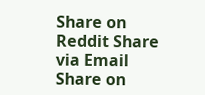Share on Reddit Share via Email
Share on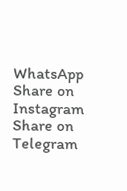WhatsApp Share on Instagram Share on Telegram